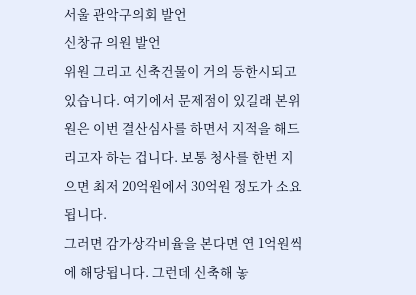서울 관악구의회 발언
신창규 의원 발언
위원 그리고 신축건물이 거의 등한시되고 있습니다. 여기에서 문제점이 있길래 본위원은 이번 결산심사를 하면서 지적을 해드리고자 하는 겁니다. 보통 청사를 한번 지으면 최저 20억원에서 30억원 정도가 소요됩니다.
그러면 감가상각비율을 본다면 연 1억원씩에 해당됩니다. 그런데 신축해 놓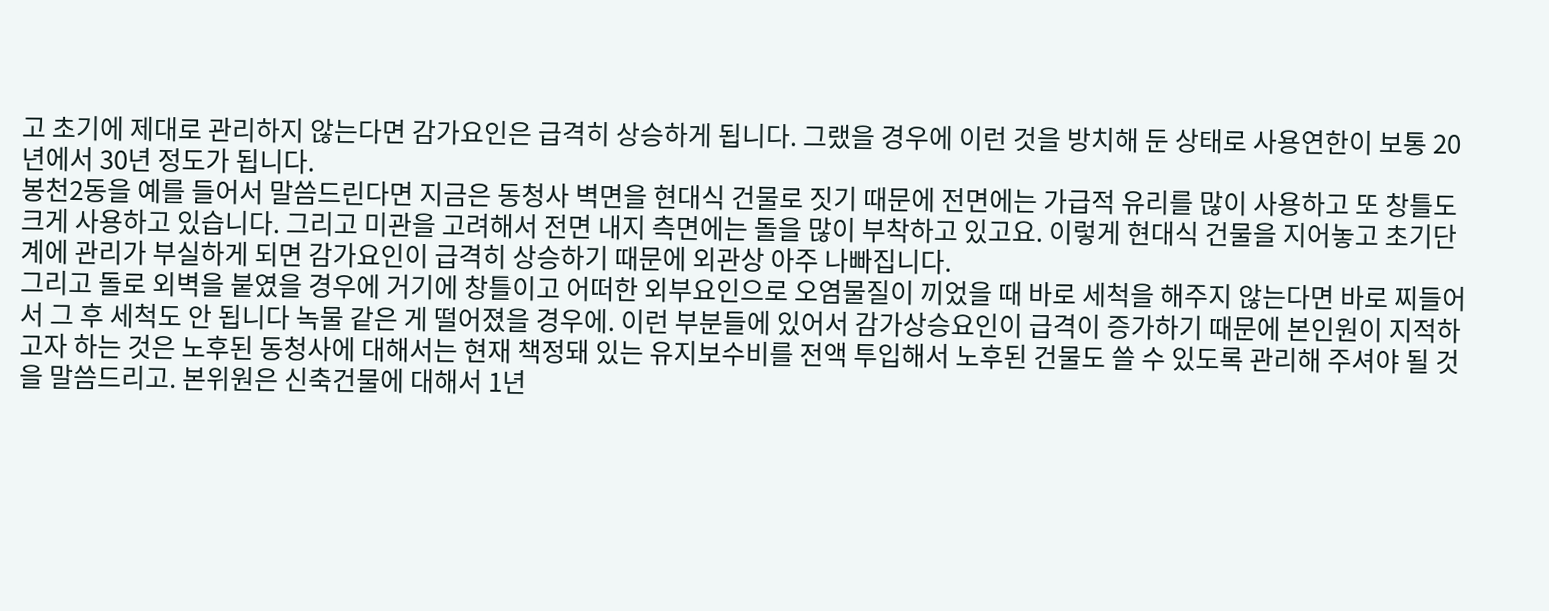고 초기에 제대로 관리하지 않는다면 감가요인은 급격히 상승하게 됩니다. 그랬을 경우에 이런 것을 방치해 둔 상태로 사용연한이 보통 20년에서 30년 정도가 됩니다.
봉천2동을 예를 들어서 말씀드린다면 지금은 동청사 벽면을 현대식 건물로 짓기 때문에 전면에는 가급적 유리를 많이 사용하고 또 창틀도 크게 사용하고 있습니다. 그리고 미관을 고려해서 전면 내지 측면에는 돌을 많이 부착하고 있고요. 이렇게 현대식 건물을 지어놓고 초기단계에 관리가 부실하게 되면 감가요인이 급격히 상승하기 때문에 외관상 아주 나빠집니다.
그리고 돌로 외벽을 붙였을 경우에 거기에 창틀이고 어떠한 외부요인으로 오염물질이 끼었을 때 바로 세척을 해주지 않는다면 바로 찌들어서 그 후 세척도 안 됩니다 녹물 같은 게 떨어졌을 경우에. 이런 부분들에 있어서 감가상승요인이 급격이 증가하기 때문에 본인원이 지적하고자 하는 것은 노후된 동청사에 대해서는 현재 책정돼 있는 유지보수비를 전액 투입해서 노후된 건물도 쓸 수 있도록 관리해 주셔야 될 것을 말씀드리고. 본위원은 신축건물에 대해서 1년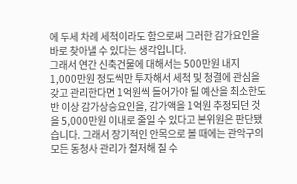에 두세 차례 세척이라도 함으로써 그러한 감가요인을 바로 찾아낼 수 있다는 생각입니다.
그래서 연간 신축건물에 대해서는 500만원 내지 1,000만원 정도씩만 투자해서 세척 및 청결에 관심을 갖고 관리한다면 1억원씩 들어가야 될 예산을 최소한도 반 이상 감가상승요인을, 감가액을 1억원 추정되던 것을 5,000만원 이내로 줄일 수 있다고 본위원은 판단됐습니다. 그래서 장기적인 안목으로 볼 때에는 관악구의 모든 동청사 관리가 철저해 질 수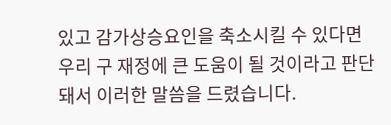있고 감가상승요인을 축소시킬 수 있다면 우리 구 재정에 큰 도움이 될 것이라고 판단돼서 이러한 말씀을 드렸습니다.